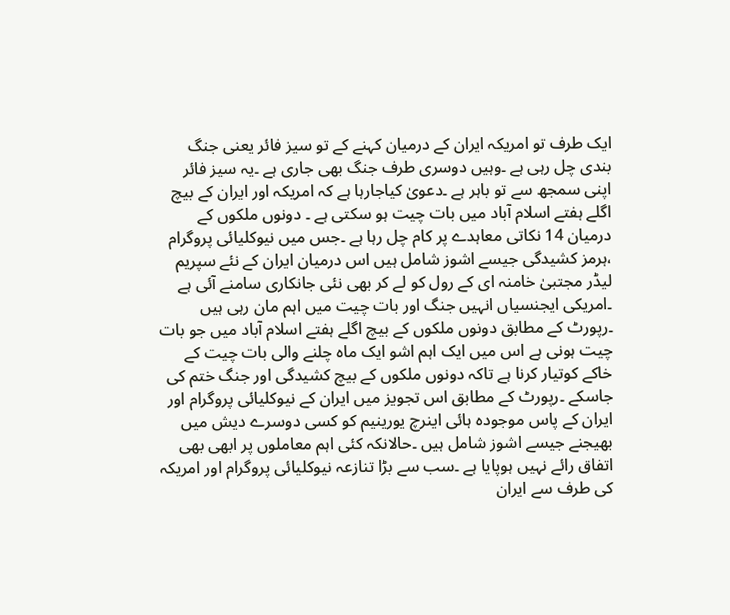ایک طرف تو امریکہ ایران کے درمیان کہنے کے تو سیز فائر یعنی جنگ بندی چل رہی ہے ۔وہیں دوسری طرف جنگ بھی جاری ہے ۔یہ سیز فائر اپنی سمجھ سے تو باہر ہے ۔دعویٰ کیاجارہا ہے کہ امریکہ اور ایران کے بیچ اگلے ہفتے اسلام آباد میں بات چیت ہو سکتی ہے ۔ دونوں ملکوں کے درمیان 14 نکاتی معاہدے پر کام چل رہا ہے ۔جس میں نیوکلیائی پروگرام ،ہرمز کشیدگی جیسے اشوز شامل ہیں اس درمیان ایران کے نئے سپریم لیڈر مجتبیٰ خامنہ ای کے رول کو لے کر بھی نئی جانکاری سامنے آئی ہے ۔امریکی ایجنسیاں انہیں جنگ اور بات چیت میں اہم مان رہی ہیں ۔رپورٹ کے مطابق دونوں ملکوں کے بیچ اگلے ہفتے اسلام آباد میں جو بات چیت ہونی ہے اس میں ایک اہم اشو ایک ماہ چلنے والی بات چیت کے خاکے کوتیار کرنا ہے تاکہ دونوں ملکوں کے بیچ کشیدگی اور جنگ ختم کی جاسکے ۔رپورٹ کے مطابق اس تجویز میں ایران کے نیوکلیائی پروگرام اور ایران کے پاس موجودہ ہائی اینرچ یورینیم کو کسی دوسرے دیش میں بھیجنے جیسے اشوز شامل ہیں ۔حالانکہ کئی اہم معاملوں پر ابھی بھی اتفاق رائے نہیں ہوپایا ہے ۔سب سے بڑا تنازعہ نیوکلیائی پروگرام اور امریکہ کی طرف سے ایران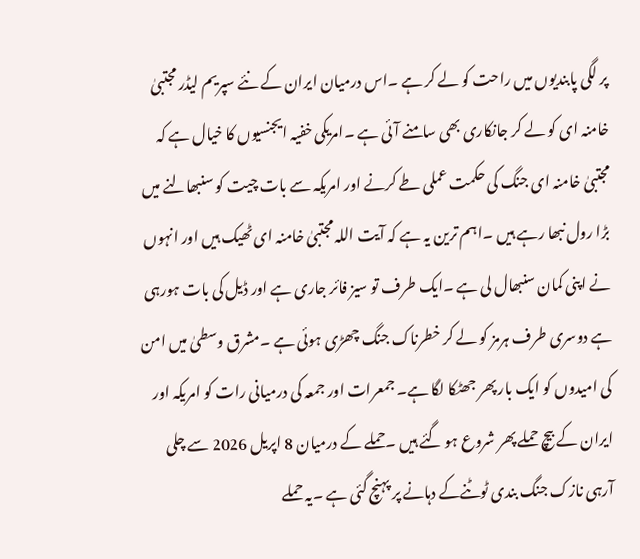پر لگی پابندیوں میں راحت کو لے کر ہے ۔اس درمیان ایران کے نئے سپریم لیڈر مجتبیٰ خامنہ ای کو لے کر جانکاری بھی سامنے آئی ہے ۔امریکی خفیہ ایجنسیوں کا خیال ہے کہ مجتبیٰ خامنہ ای جنگ کی حکمت عملی طے کرنے اور امریکہ سے بات چیت کو سنبھالنے میں بڑا رول نبھا رہے ہیں ۔اہم ترین یہ ہے کہ آیت اللہ مجتبیٰ خامنہ ای ٹھیک ہیں اور انہوں نے اپنی کمان سنبھال لی ہے ۔ایک طرف تو سیز فائر جاری ہے اور ڈیل کی بات ہورہی ہے دوسری طرف ہرمز کو لے کر خطرناک جنگ چھڑی ہوئی ہے ۔مشرق وسطیٰ میں امن کی امیدوں کو ایک بار پھر جھٹکا لگا ہے۔ جمعرات اور جمعہ کی درمیانی رات کو امریکہ اور ایران کے بیچ حملے پھر شروع ہو گئے ہیں ۔حملے کے درمیان 8 اپریل 2026 سے چلی آرہی نازک جنگ بندی ٹوٹنےکے دہانے پر پہنچ گئی ہے ۔یہ حملے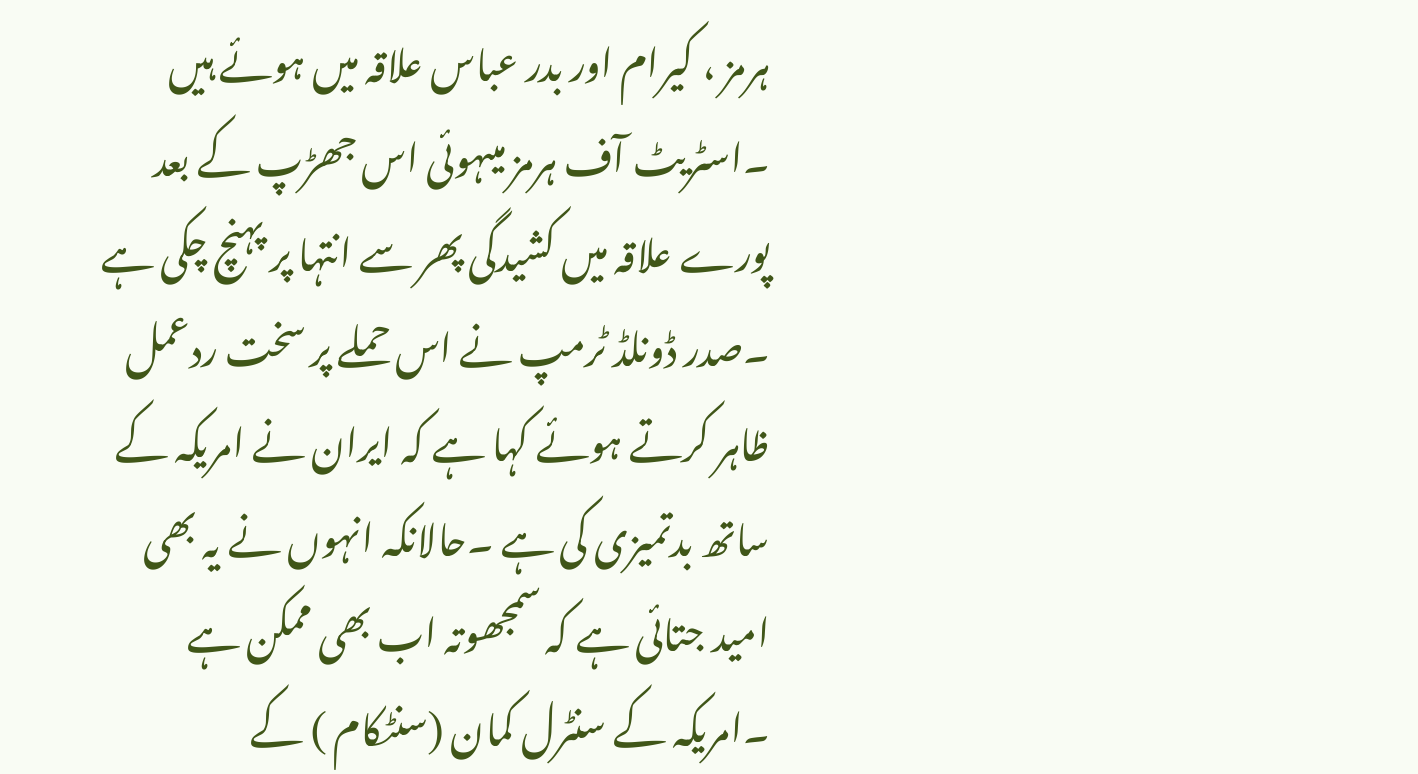ہرمز ، کیرام اور بدر عباس علاقہ میں ہوئے ہیں ۔اسٹریٹ آف ہرمز میںہوئی اس جھڑپ کے بعد پورے علاقہ میں کشیدگی پھر سے انتہا پر پہنچ چکی ہے ۔صدر ڈونلڈ ٹرمپ نے اس حملے پر سخت ردعمل ظاہر کرتے ہوئے کہا ہے کہ ایران نے امریکہ کے ساتھ بدتمیزی کی ہے ۔حالانکہ انہوں نے یہ بھی امید جتائی ہے کہ سمجھوتہ اب بھی ممکن ہے ۔امریکہ کے سنٹرل کمان (سنٹکام ) کے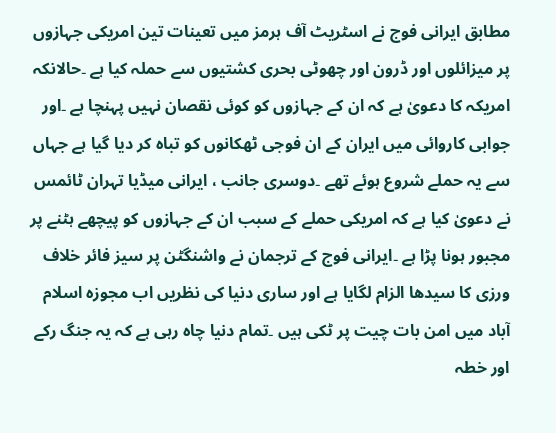مطابق ایرانی فوج نے اسٹریٹ آف ہرمز میں تعینات تین امریکی جہازوں پر میزائلوں اور ڈرون اور چھوٹی بحری کشتیوں سے حملہ کیا ہے ۔حالانکہ امریکہ کا دعویٰ ہے کہ ان کے جہازوں کو کوئی نقصان نہیں پہنچا ہے ۔اور جوابی کاروائی میں ایران کے ان فوجی ٹھکانوں کو تباہ کر دیا گیا ہے جہاں سے یہ حملے شروع ہوئے تھے ۔دوسری جانب ، ایرانی میڈیا تہران ٹائمس نے دعویٰ کیا ہے کہ امریکی حملے کے سبب ان کے جہازوں کو پیچھے ہٹنے پر مجبور ہونا پڑا ہے ۔ایرانی فوج کے ترجمان نے واشنگٹن پر سیز فائر خلاف ورزی کا سیدھا الزام لگایا ہے اور ساری دنیا کی نظریں اب مجوزہ اسلام آباد میں امن بات چیت پر ٹکی ہیں ۔تمام دنیا چاہ رہی ہے کہ یہ جنگ رکے اور خطہ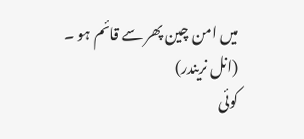میں امن چین پھر سے قائم ہو ۔
(انل نریندر)
کوئی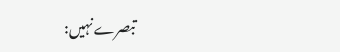تبصرے نہیں: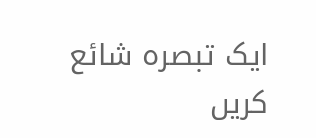ایک تبصرہ شائع کریں